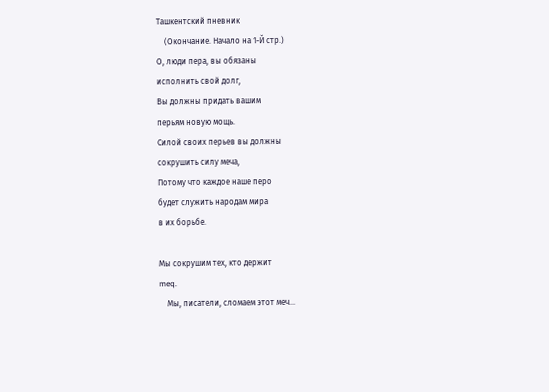Ташкентский пневник
    (Окончание. Начало на 1-Й стр.)
О, люди пера, вы обязаны
исполнить свой долг,
Вы должны придать вашим
перьям новую мощь.
Силой своих перьев вы должны
сокрушить силу меча,
Потому что каждое наше перо
будет служить народам мира
в их борьбе.

Мы сокрушим тех, кто держит
meq.
    Мы, писатели, сломаем этот меч...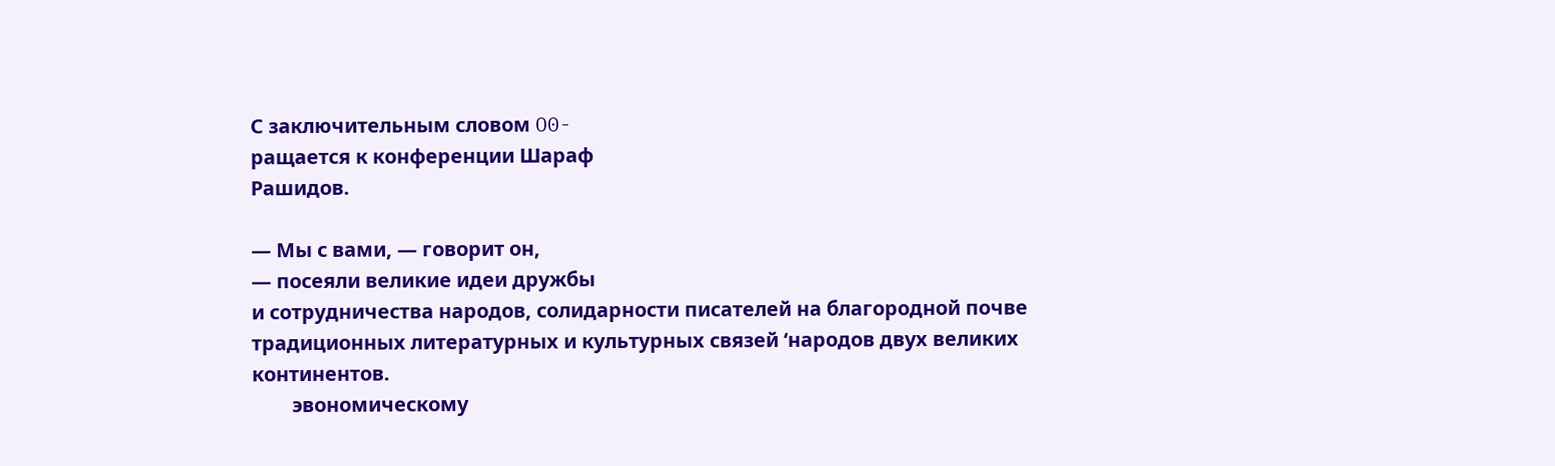С заключительным словом O0-
ращается к конференции Шараф
Рашидов.

— Мы с вами, — говорит он,
— посеяли великие идеи дружбы
и сотрудничества народов, солидарности писателей на благородной почве традиционных литературных и культурных связей ‘народов двух великих континентов.
        эвономическому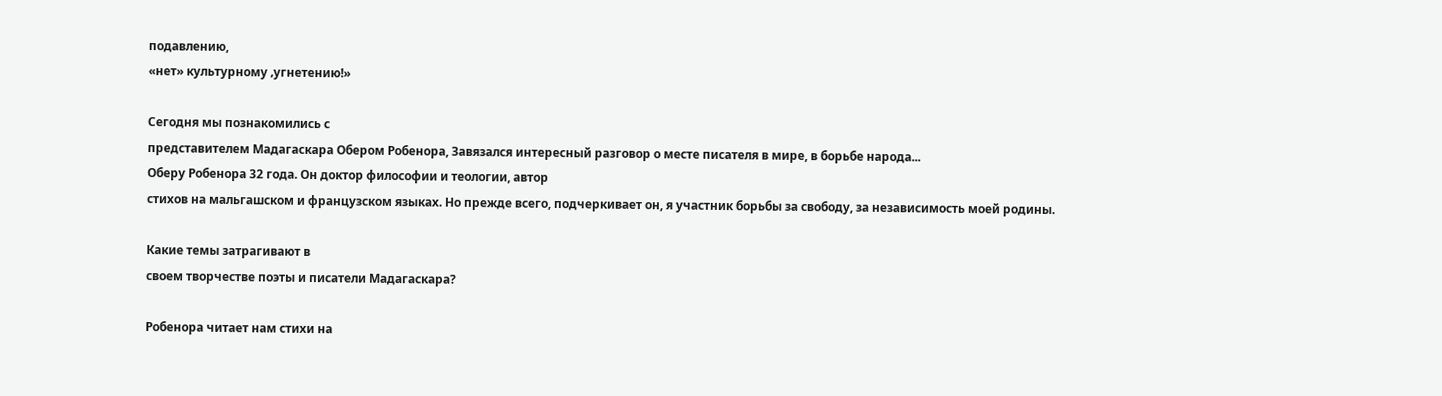подавлению,
«нет» культурному ‚угнетению!»

Сегодня мы познакомились с
представителем Мадагаскара Обером Робенора, Завязался интересный разговор о месте писателя в мире, в борьбе народа...
Оберу Робенора 32 года. Он доктор философии и теологии, автор
стихов на мальгашском и французском языках. Но прежде всего, подчеркивает он, я участник борьбы за свободу, за независимость моей родины.

Какие темы затрагивают в
своем творчестве поэты и писатели Мадагаскара?

Робенора читает нам стихи на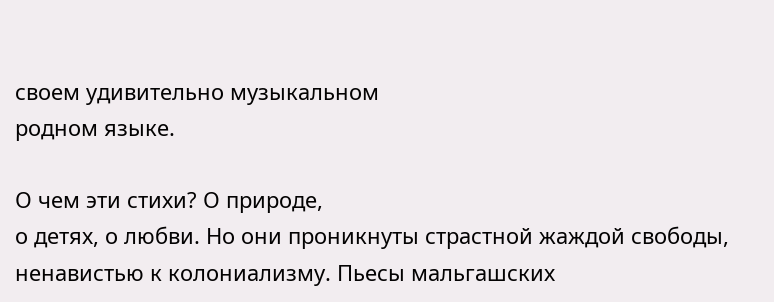своем удивительно музыкальном
родном языке.

О чем эти стихи? О природе,
о детях, о любви. Но они проникнуты страстной жаждой свободы,
ненавистью к колониализму. Пьесы мальгашских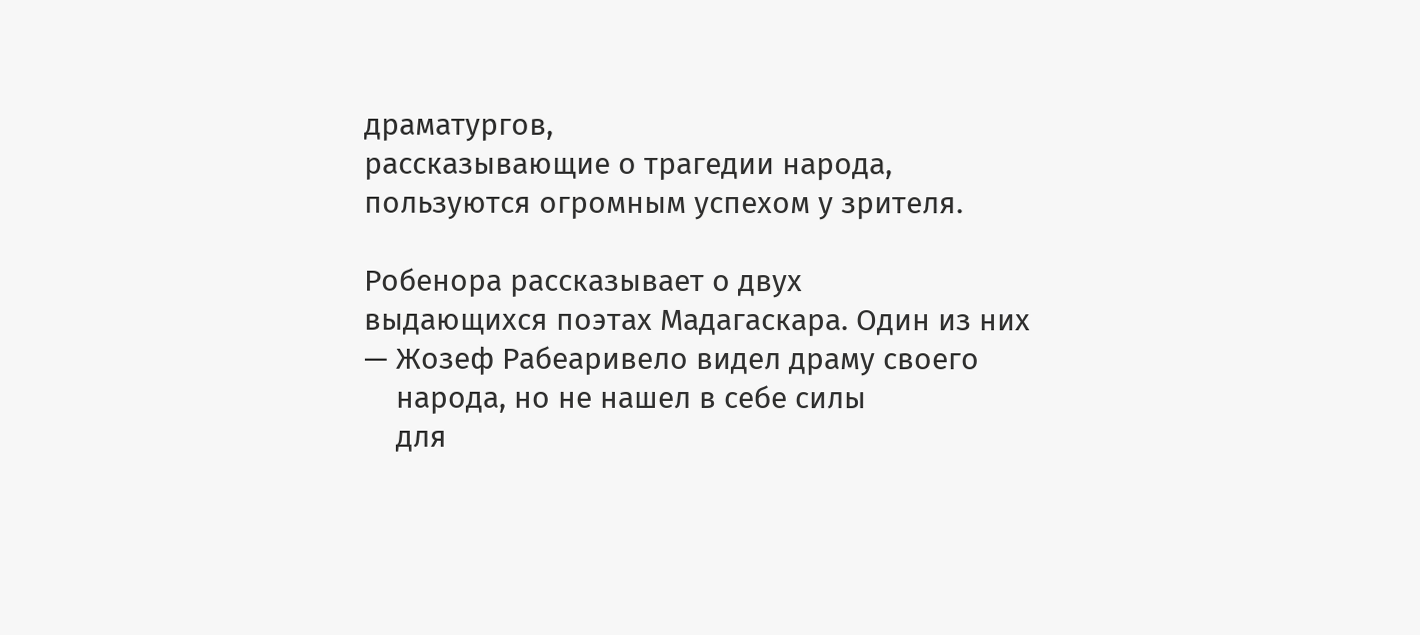драматургов,
рассказывающие о трагедии народа, пользуются огромным успехом у зрителя.

Робенора рассказывает о двух
выдающихся поэтах Мадагаскара. Один из них — Жозеф Рабеаривело видел драму своего
    народа, но не нашел в себе силы
    для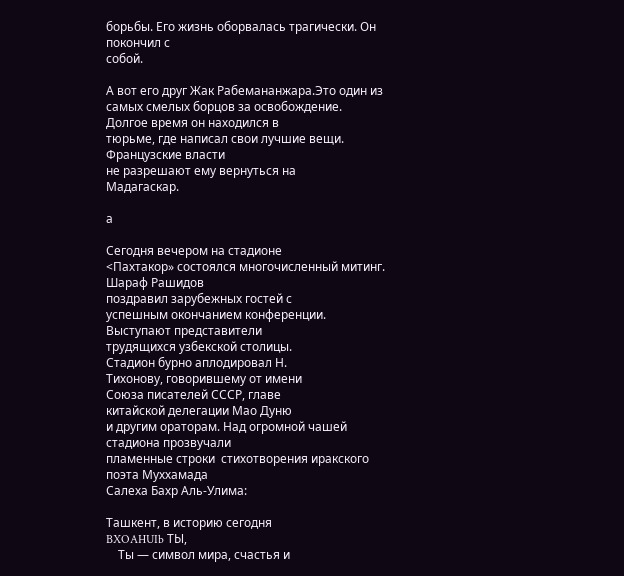борьбы. Его жизнь оборвалась трагически. Он покончил с
собой.

А вот его друг Жак Рабемананжара.Это один из самых смелых борцов за освобождение.
Долгое время он находился в
тюрьме, где написал свои лучшие вещи. Французские власти
не разрешают ему вернуться на
Мадагаскар.

а

Сегодня вечером на стадионе
<Пахтакор» состоялся многочисленный митинг. Шараф Рашидов
поздравил зарубежных гостей с
успешным окончанием конференции. Выступают представители
трудящихся узбекской столицы.
Стадион бурно аплодировал Н.
Тихонову, говорившему от имени
Союза писателей СССР, главе
китайской делегации Мао Дуню
и другим ораторам. Над огромной чашей стадиона прозвучали
пламенные строки  стихотворения иракского поэта Муххамада
Салеха Бахр Аль-Улима:

Ташкент, в историю сегодня
BXOAHUIb ТЫ,
    Ты — символ мира, счастья и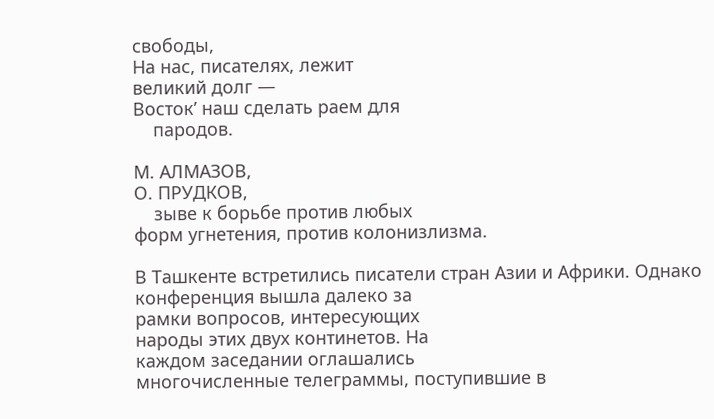свободы,
На нас, писателях, лежит
великий долг —
Восток’ наш сделать раем для
    пародов.

М. АЛМАЗОВ,
О. ПРУДКОВ,
    зыве к борьбе против любых
форм угнетения, против колонизлизма.

В Ташкенте встретились писатели стран Азии и Африки. Однако конференция вышла далеко за
рамки вопросов, интересующих
народы этих двух континетов. На
каждом заседании оглашались
многочисленные телеграммы, поступившие в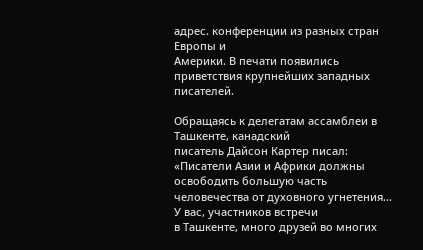адрес. конференции из разных стран Европы и
Америки. В печати появились
приветствия крупнейших западных писателей.

Обращаясь к делегатам ассамблеи в Ташкенте, канадский
писатель Дайсон Картер писал:
«Писатели Азии и Африки должны освободить большую часть человечества от духовного угнетения... У вас, участников встречи
в Ташкенте, много друзей во многих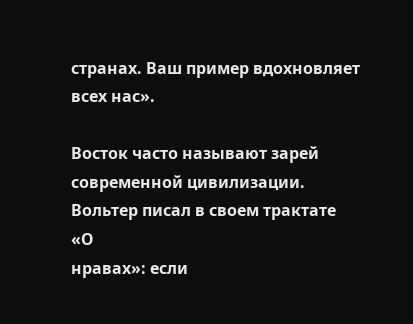странах. Ваш пример вдохновляет всех нас».

Восток часто называют зарей
современной цивилизации. Вольтер писал в своем трактате «О
нравах»: если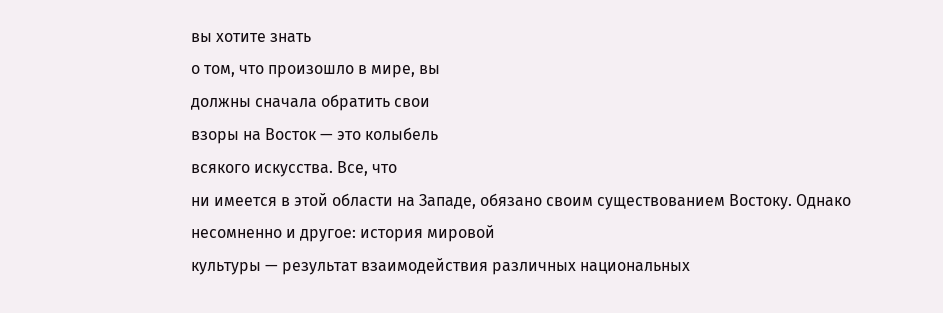вы хотите знать
о том, что произошло в мире, вы
должны сначала обратить свои
взоры на Восток — это колыбель
всякого искусства. Все, что
ни имеется в этой области на Западе, обязано своим существованием Востоку. Однако несомненно и другое: история мировой
культуры — результат взаимодействия различных национальных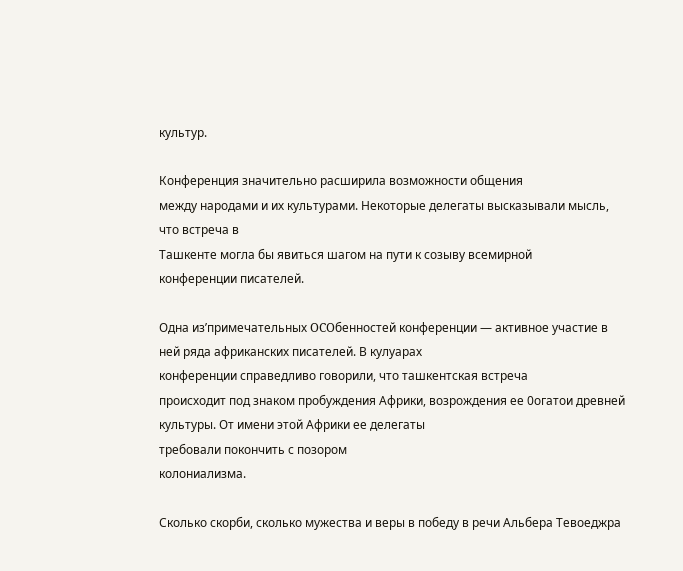культур.

Конференция значительно расширила возможности общения
между народами и их культурами. Некоторые делегаты высказывали мысль, что встреча в
Ташкенте могла бы явиться шагом на пути к созыву всемирной
конференции писателей.

Одна из’примечательных OCOбенностей конференции — активное участие в ней ряда африканских писателей. В кулуарах
конференции справедливо говорили, что ташкентская встреча
происходит под знаком пробуждения Африки, возрождения ее 0огатои древней культуры. От имени этой Африки ее делегаты
требовали покончить с позором
колониализма.

Сколько скорби, сколько мужества и веры в победу в речи Альбера Тевоеджра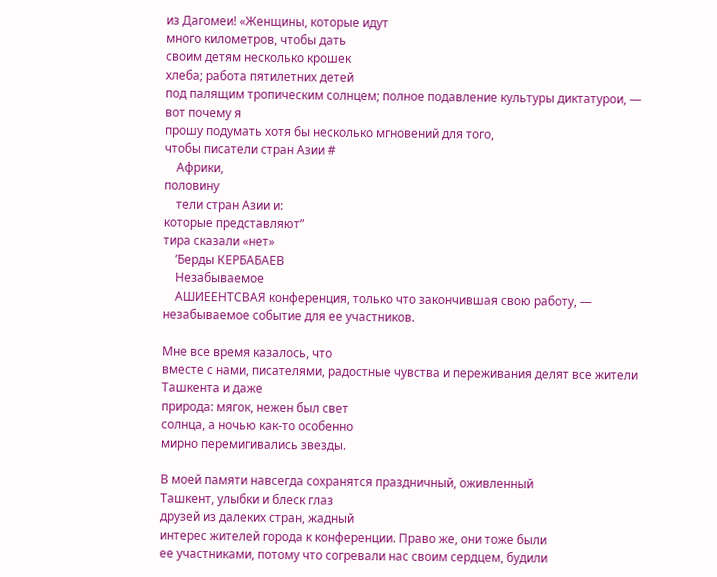из Дагомеи! «Женщины, которые идут
много километров, чтобы дать
своим детям несколько крошек
хлеба; работа пятилетних детей
под палящим тропическим солнцем; полное подавление культуры диктатурои, — вот почему я
прошу подумать хотя бы несколько мгновений для того,
чтобы писатели стран Азии #
    Африки,
половину
    тели стран Азии и:
которые представляют”
тира сказали «нет»
    ’Берды КЕРБАБАЕВ
    Незабываемое
    АШИЕЕНТСВАЯ конференция, только что закончившая свою работу, — незабываемое событие для ее участников.

Мне все время казалось, что
вместе с нами, писателями, радостные чувства и переживания делят все жители Ташкента и даже
природа: мягок, нежен был свет
солнца, а ночью как-то особенно
мирно перемигивались звезды.

В моей памяти навсегда сохранятся праздничный, оживленный
Ташкент, улыбки и блеск глаз
друзей из далеких стран, жадный
интерес жителей города к конференции. Право же, они тоже были
ее участниками, потому что согревали нас своим сердцем, будили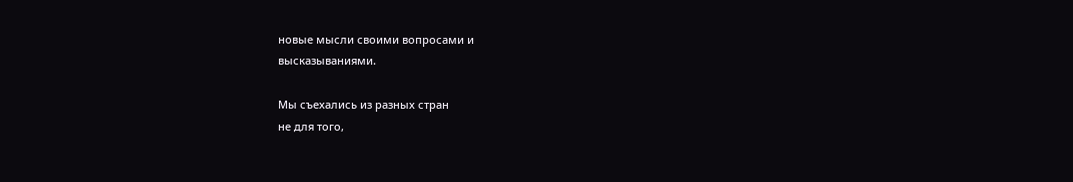новые мысли своими вопросами и
высказываниями.

Мы съехались из разных стран
не для того,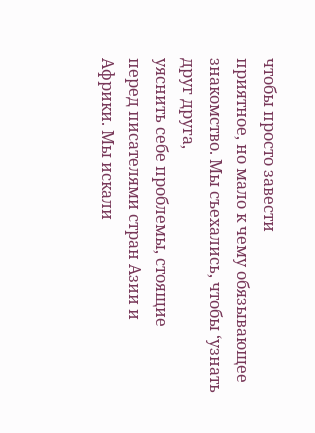чтобы просто завести
приятное, но мало к чему обязывающее знакомство. Мы съехались, чтобы ‘узнать друг друга,
уяснить себе проблемы, стоящие
перед писателями стран Азии и
Африки. Мы искали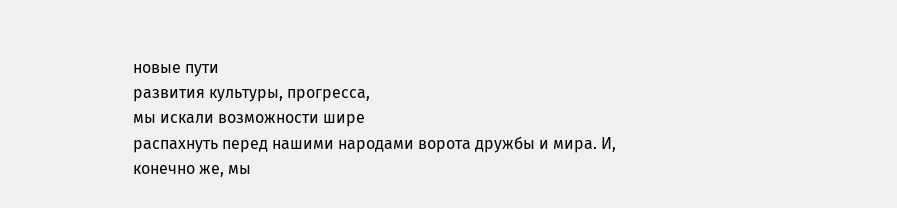новые пути
развития культуры, прогресса,
мы искали возможности шире
распахнуть перед нашими народами ворота дружбы и мира. И,
конечно же, мы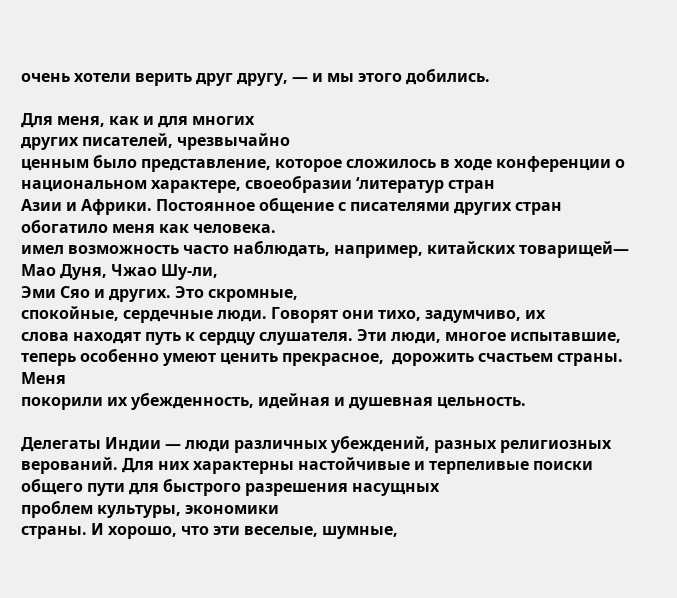очень хотели верить друг другу, — и мы этого добились.

Для меня, как и для многих
других писателей, чрезвычайно
ценным было представление, которое сложилось в ходе конференции о национальном характере, своеобразии ‘литератур стран
Азии и Африки. Постоянное общение с писателями других стран
обогатило меня как человека.
имел возможность часто наблюдать, например, китайских товарищей— Мао Дуня, Чжао Шу-ли,
Эми Сяо и других. Это скромные,
спокойные, сердечные люди. Говорят они тихо, задумчиво, их
слова находят путь к сердцу слушателя. Эти люди, многое испытавшие, теперь особенно умеют ценить прекрасное,  дорожить счастьем страны. Меня
покорили их убежденность, идейная и душевная цельность.

Делегаты Индии — люди различных убеждений, разных религиозных верований. Для них характерны настойчивые и терпеливые поиски общего пути для быстрого разрешения насущных
проблем культуры, экономики
страны. И хорошо, что эти веселые, шумные,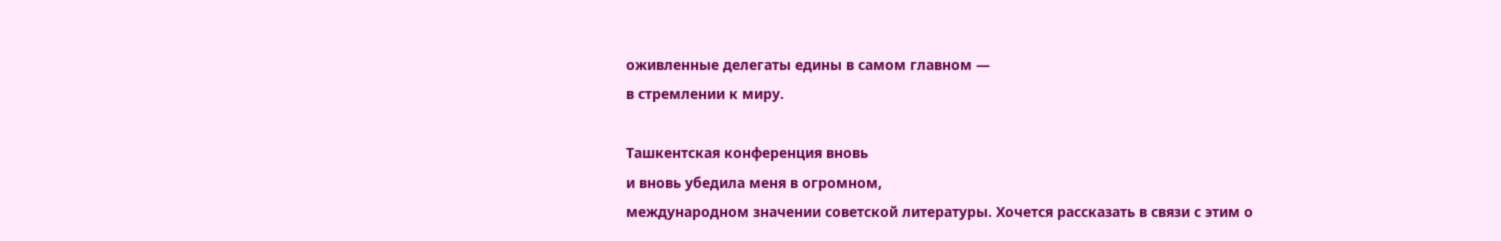оживленные делегаты едины в самом главном —
в стремлении к миру.

Ташкентская конференция вновь
и вновь убедила меня в огромном,
международном значении советской литературы. Хочется рассказать в связи с этим о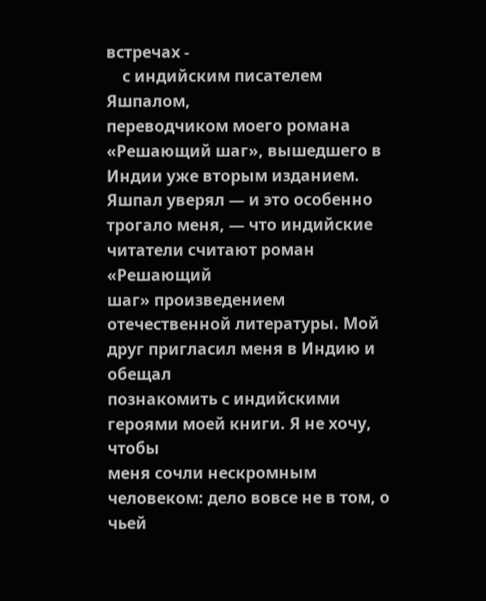встречах -
    с индийским писателем Яшпалом,
переводчиком моего романа «Решающий шаг», вышедшего в Индии уже вторым изданием. Яшпал уверял — и это особенно трогало меня, — что индийские читатели считают роман «Решающий
шаг» произведением отечественной литературы. Мой друг пригласил меня в Индию и обещал
познакомить с индийскими героями моей книги. Я не хочу, чтобы
меня сочли нескромным человеком: дело вовсе не в том, о чьей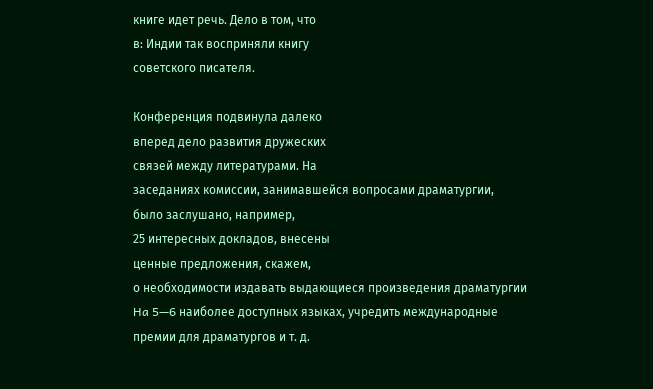книге идет речь. Дело в том, что
в: Индии так восприняли книгу
советского писателя.

Конференция подвинула далеко
вперед дело развития дружеских
связей между литературами. На
заседаниях комиссии, занимавшейся вопросами драматургии,
было заслушано, например,
25 интересных докладов, внесены
ценные предложения, скажем,
о необходимости издавать выдающиеся произведения драматургии
Ha 5—6 наиболее доступных языках, учредить международные
премии для драматургов и т. д.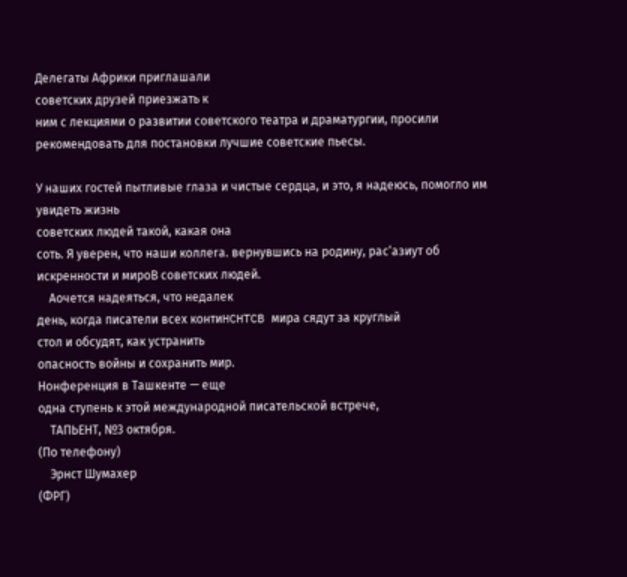Делегаты Африки приглашали
советских друзей приезжать к
ним с лекциями о развитии советского театра и драматургии, просили рекомендовать для постановки лучшие советские пьесы.

У наших гостей пытливые глаза и чистые сердца, и это, я надеюсь, помогло им увидеть жизнь
советских людей такой, какая она
соть. Я уверен, что наши коллеra. вернувшись на родину, рас‘азиут об искренности и мироВ советских людей.
    Аочется надеяться, что недалек
день, когда писатели всех контиHCHTCB мира сядут за круглый
стол и обсудят, как устранить
опасность войны и сохранить мир.
Нонференция в Ташкенте — еще
одна ступень к этой международной писательской встрече,
    ТАПЬЕНТ, №3 октября.
(По телефону)
    Эрнст Шумахер
(ФРГ)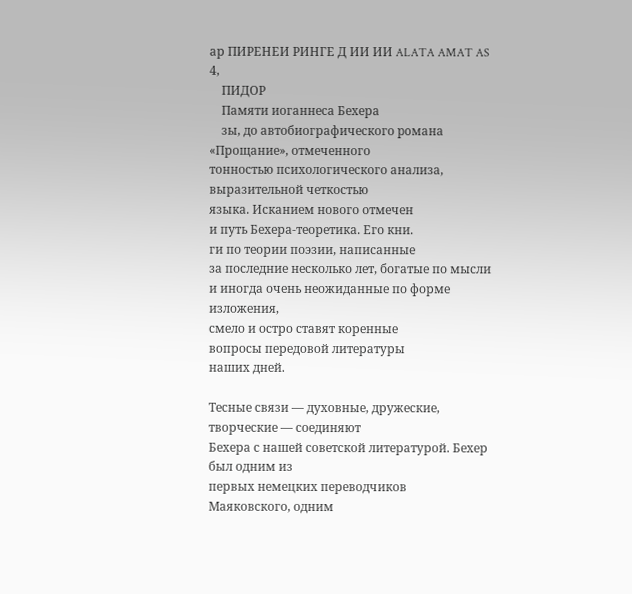ар ПИРЕНЕИ РИНГЕ Д ИИ ИИ ALATA AMAT AS 4,
    ПИДОР
    Памяти иоганнеса Бехера
    зы, до автобиографического poмана «Прощание», отмеченного
тонностью психологического анализа, выразительной четкостью
языка. Исканием нового отмечен
и путь Бехера-теоретика. Его кни.
ги по теории поэзии, написанные
за последние несколько лет, богатые по мысли и иногда очень неожиданные по форме изложения,
смело и остро ставят коренные
вопросы передовой литературы
наших дней.

Тесные связи — духовные, дружеские, творческие — соединяют
Бехера с нашей советской литературой. Бехер был одним из
первых немецких переводчиков
Маяковского, одним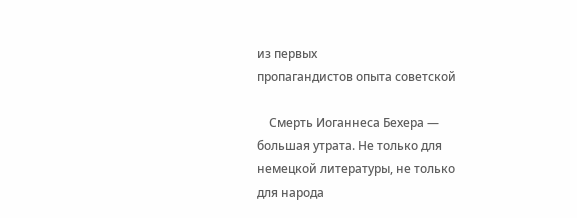из первых
пропагандистов опыта советской

    Смерть Иоганнеса Бехера —
большая утрата. Не только для
немецкой литературы, не только
для народа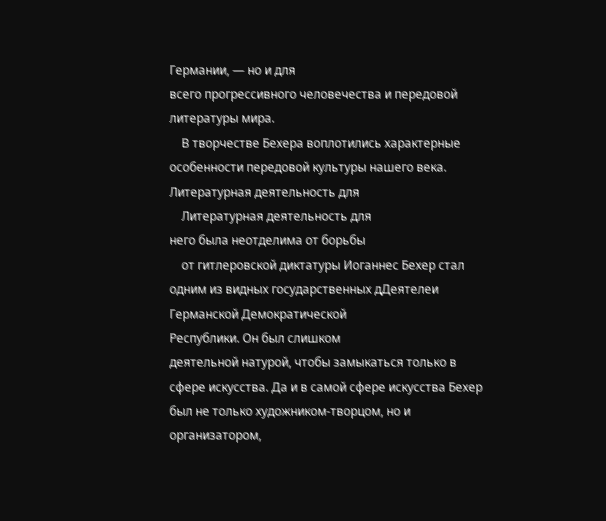Германии, — но и для
всего прогрессивного человечества и передовой литературы мира.
    В творчестве Бехера воплотились характерные особенности передовой культуры нашего века.
Литературная деятельность для
    Литературная деятельность для
него была неотделима от борьбы
    от гитлеровской диктатуры Иоганнес Бехер стал одним из видных государственных дДеятелеи
Германской Демократической
Республики. Он был слишком
деятельной натурой, чтобы замыкаться только в сфере искусства. Да и в самой сфере искусства Бехер был не только художником-творцом, но и организатором,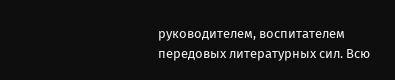руководителем, воспитателем передовых литературных сил. Всю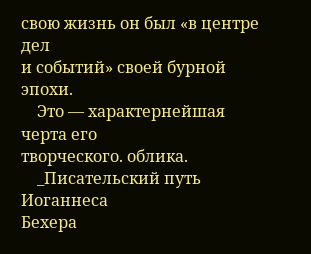свою жизнь он был «в центре дел
и событий» своей бурной эпохи.
    Это — характернейшая черта его
творческого. облика.
    _Писательский путь Иоганнеса
Бехера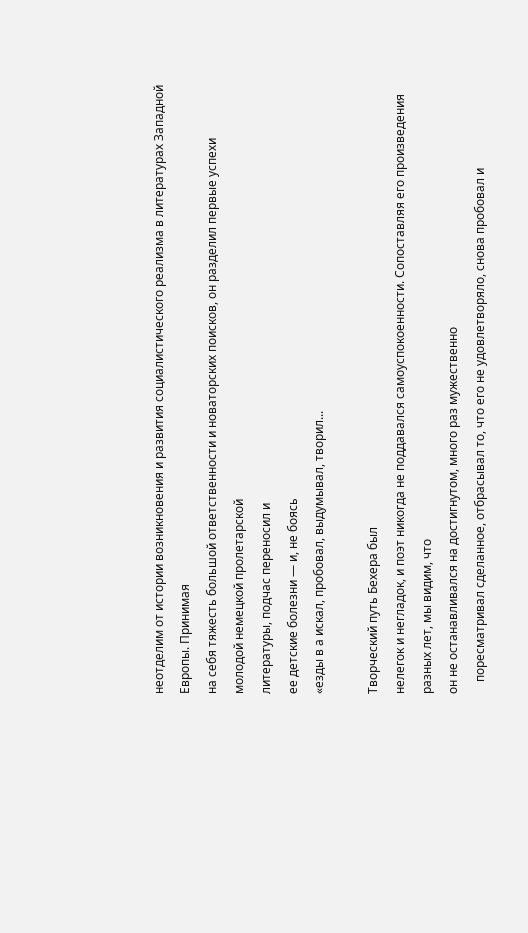неотделим от истории возникновения и развития социалистического реализма в литературах Западной Европы. Принимая
на себя тяжесть большой ответственности и новаторских поисков, он разделил первые успехи
молодой немецкой пролетарской
литературы, подчас переносил и
ее детские болезни — и, не боясь
«езды в а искал, пробовал, выдумывал, творил...

Творческий путь Бехера был
нелегок и негладок, и поэт никогда не поддавался самоуспокоенности. Сопоставляя его произведения разных лет, мы видим, что
он не останавливался на достигнутом, много раз мужественно
    поресматривал сделанное, отбрасывал то, что его не удовлетворяло, снова пробовал и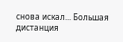снова искал... Большая дистанция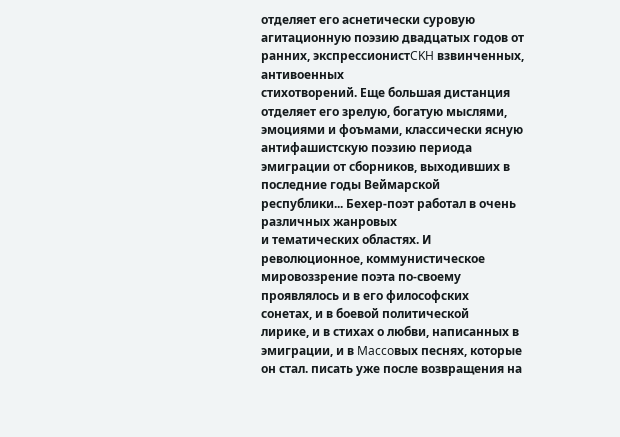отделяет его аснетически суровую агитационную поэзию двадцатых годов от ранних, экспрессионистCKH взвинченных, антивоенных
стихотворений. Еще большая дистанция отделяет его зрелую, богатую мыслями, эмоциями и фоъмами, классически ясную антифашистскую поэзию периода эмиграции от сборников, выходивших в последние годы Веймарской
республики... Бехер-поэт работал в очень различных жанровых
и тематических областях. И революционное, коммунистическое
мировоззрение поэта по-своему
проявлялось и в его философских
сонетах, и в боевой политической
лирике, и в стихах о любви, написанных в эмиграции, и в Maccoвых песнях, которые он стал. писать уже после возвращения на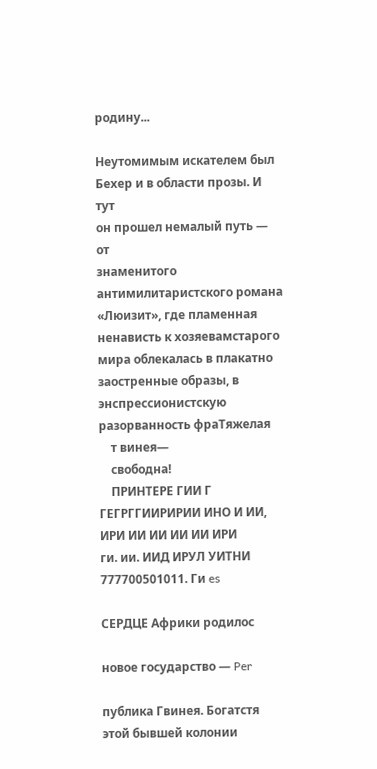родину...

Неутомимым искателем был
Бехер и в области прозы. И тут
он прошел немалый путь — от
знаменитого антимилитаристского романа «Люизит», где пламенная ненависть к хозяевамстарого мира облекалась в плакатно
заостренные образы, в энспрессионистскую разорванность фраТяжелая
    т винея—
    свободна!
    ПРИНТЕРЕ ГИИ Г ГЕГРГГИИРИРИИ ИНО И ИИ, ИРИ ИИ ИИ ИИ ИИ ИРИ
ги. ии. ИИД ИРУЛ УИТНИ 777700501011. Ги es

СЕРДЦЕ Африки родилос

новое государство — Per

публика Гвинея. Богатстя
этой бывшей колонии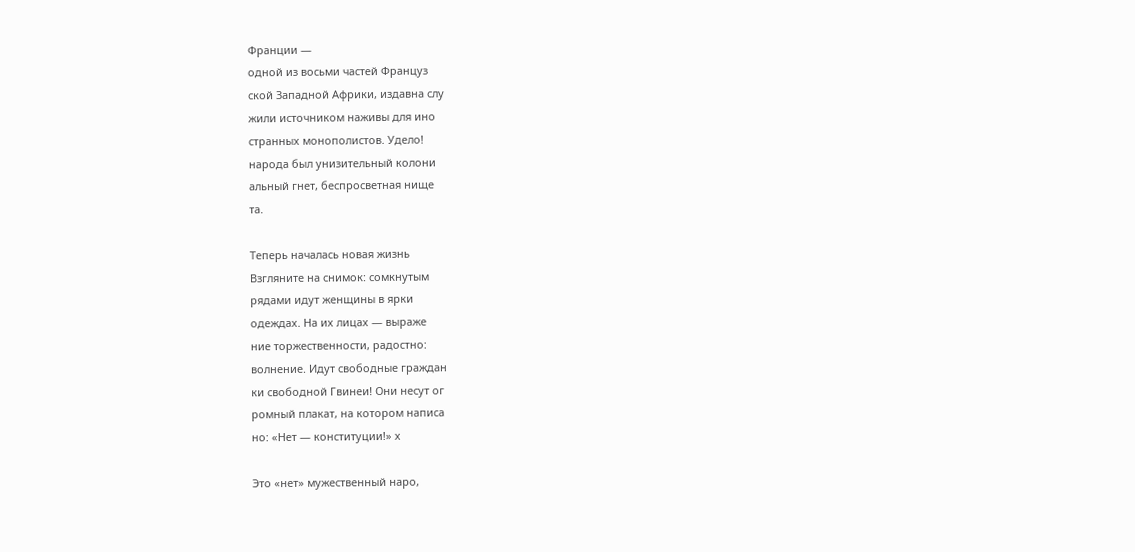Франции —
одной из восьми частей Француз
ской Западной Африки, издавна слу
жили источником наживы для ино
странных монополистов. Удело!
народа был унизительный колони
альный гнет, беспросветная нище
та.

Теперь началась новая жизнь
Взгляните на снимок: сомкнутым
рядами идут женщины в ярки
одеждах. На их лицах — выраже
ние торжественности, радостно:
волнение. Идут свободные граждан
ки свободной Гвинеи! Они несут ог
ромный плакат, на котором написа
но: «Нет — конституции!» х

Это «нет» мужественный наро,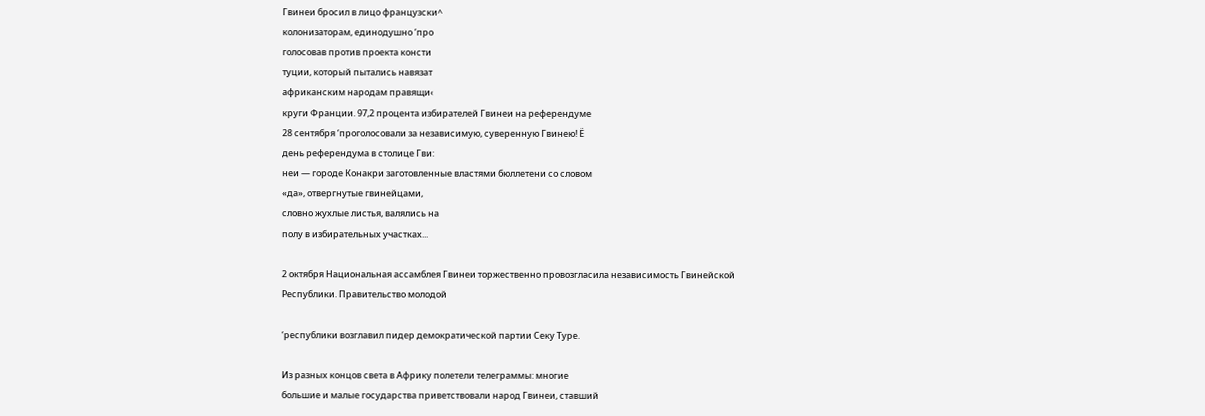Гвинеи бросил в лицо французски^
колонизаторам, единодушно ‘про
голосовав против проекта консти
туции, который пытались навязат
африканским народам правящи‹
круги Франции. 97,2 процента избирателей Гвинеи на референдуме
28 сентября ‘проголосовали за независимую, суверенную Гвинею! Ё
день референдума в столице Гви:
неи — городе Конакри заготовленные властями бюллетени со словом
«да», отвергнутые гвинейцами,
словно жухлые листья, валялись на
полу в избирательных участках...

2 октября Национальная ассамблея Гвинеи торжественно провозгласила независимость Гвинейской
Республики. Правительство молодой

‘республики возглавил пидер демократической партии Секу Туре.

Из разных концов света в Африку полетели телеграммы: многие
большие и малые государства приветствовали народ Гвинеи, ставший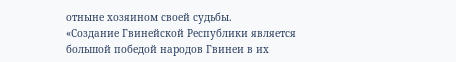отныне хозяином своей судьбы.
«Создание Гвинейской Республики является большой победой народов Гвинеи в их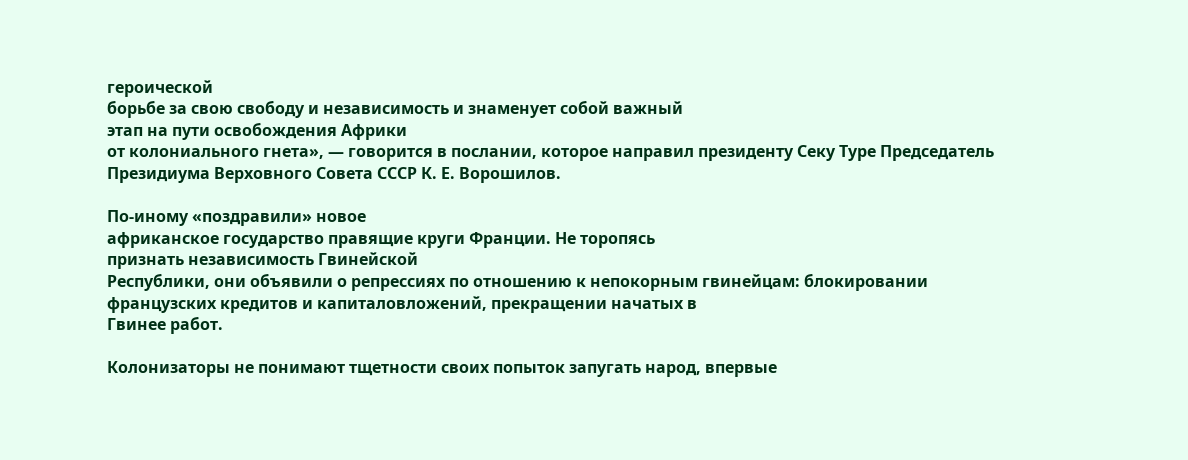героической
борьбе за свою свободу и независимость и знаменует собой важный
этап на пути освобождения Африки
от колониального гнета», — говорится в послании, которое направил президенту Секу Туре Председатель Президиума Верховного Совета СССР К. Е. Ворошилов.

По-иному «поздравили» новое
африканское государство правящие круги Франции. Не торопясь
признать независимость Гвинейской
Республики, они объявили о репрессиях по отношению к непокорным гвинейцам: блокировании
французских кредитов и капиталовложений, прекращении начатых в
Гвинее работ.

Колонизаторы не понимают тщетности своих попыток запугать народ, впервые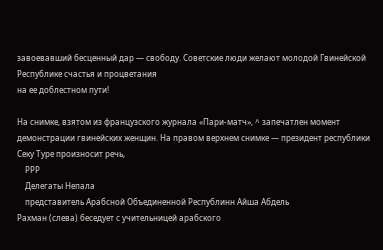завоевавший бесценный дар — свободу. Советские люди желают молодой Гвинейской
Республике счастья и процветания
на ее доблестном пути!

На снимке, взятом из французского журнала «Пари-матч», ^ запечатлен момент демонстрации гвинейских женщин. На правом верхнем снимке — президент республики Секу Туре произносит речь,
    РРР
    Делегаты Непала
    представитель Арабсной Объединенной Республинн Айша Абдель
Рахман (слева) беседует с учительницей арабского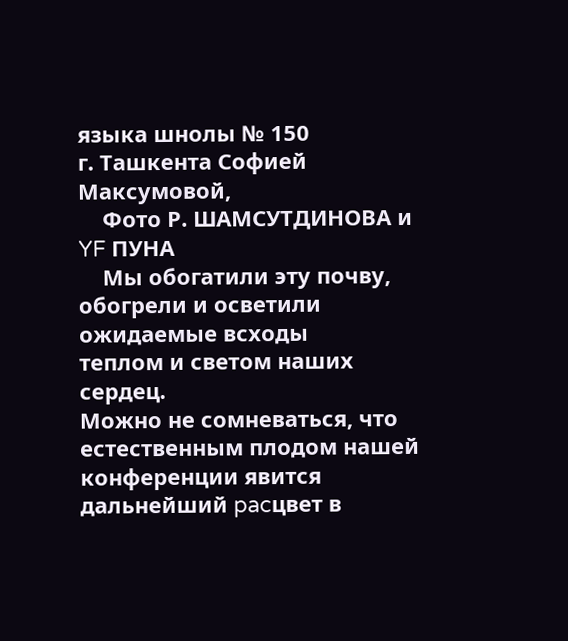языка шнолы № 150
г. Ташкента Софией Максумовой,
    Фото Р. ШАМСУТДИНОВА и
YF ПУНА
    Мы обогатили эту почву, обогрели и осветили ожидаемые всходы
теплом и светом наших сердец.
Можно не сомневаться, что естественным плодом нашей конференции явится дальнейший pacцвет в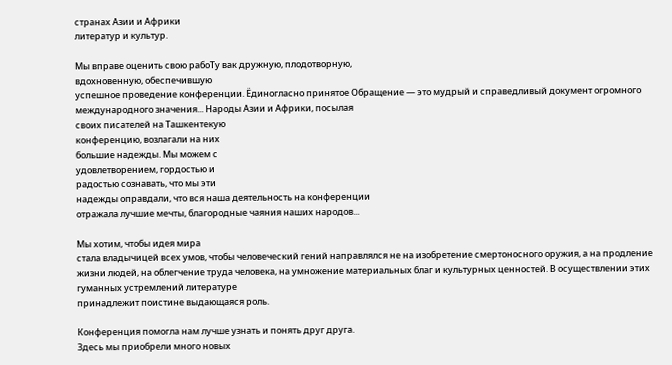странах Азии и Африки
литератур и культур.

Мы вправе оценить свою рабоTy вак дружную, плодотворную,
вдохновенную, обеспечившую
успешное проведение конференции. Ёдиногласно принятое Обращение — это мудрый и справедливый документ огромного
международного значения... Народы Азии и Африки, посылая
своих писателей на Ташкентекую
конференцию, возлагали на них
большие надежды. Мы можем с
удовлетворением, гордостью и
радостью сознавать, что мы эти
надежды оправдали, что вся наша деятельность на конференции
отражала лучшие мечты, благородные чаяния наших народов...

Мы хотим, чтобы идея мира
стала владычицей всех умов, чтобы человеческий гений направлялся не на изобретение смертоносного оружия, а на продление
жизни людей, на облегчение труда человека, на умножение материальных благ и культурных ценностей. В осуществлении этих гуманных устремлений литературе
принадлежит поистине выдающаяся роль.

Конференция помогла нам лучше узнать и понять друг друга.
Здесь мы приобрели много новых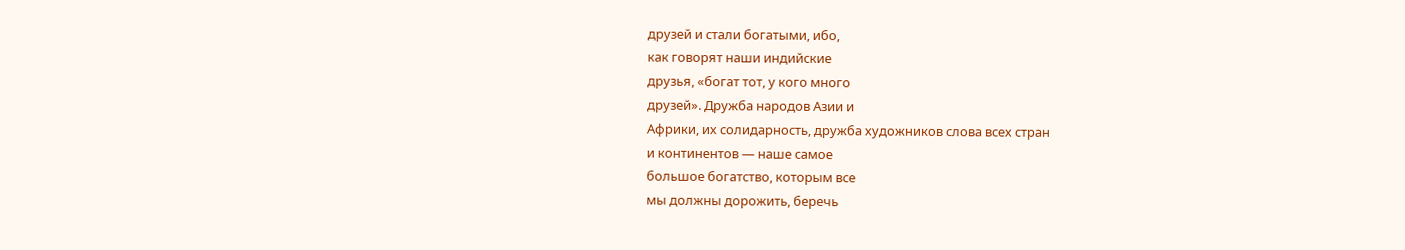друзей и стали богатыми, ибо,
как говорят наши индийские
друзья, «богат тот, у кого много
друзей». Дружба народов Азии и
Африки, их солидарность, дружба художников слова всех стран
и континентов — наше самое
большое богатство, которым все
мы должны дорожить, беречь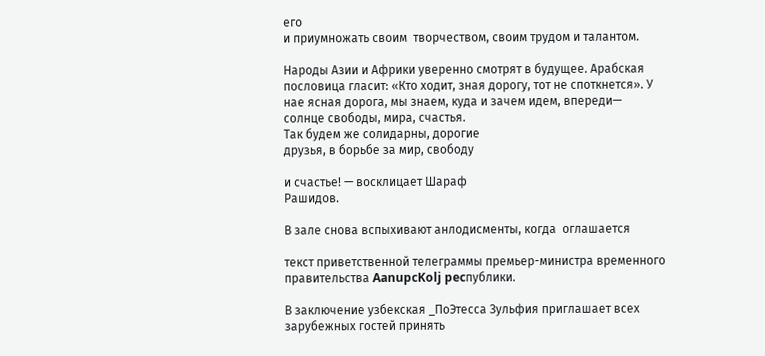его
и приумножать своим  творчеством, своим трудом и талантом.

Народы Азии и Африки уверенно смотрят в будущее. Арабская пословица гласит: «Кто ходит, зная дорогу, тот не споткнется». У нае ясная дорога, мы знаем, куда и зачем идем, впереди—
солнце свободы, мира, счастья.
Так будем же солидарны, дорогие
друзья, в борьбе за мир, свободу

и счастье! — восклицает Шараф
Рашидов.

В зале снова вспыхивают анлодисменты, когда  оглашается

текст приветственной телеграммы премьер-министра временного правительства AanupcKolj pecпублики.

В заключение узбекская _ПоЭтесса Зульфия приглашает всех
зарубежных гостей принять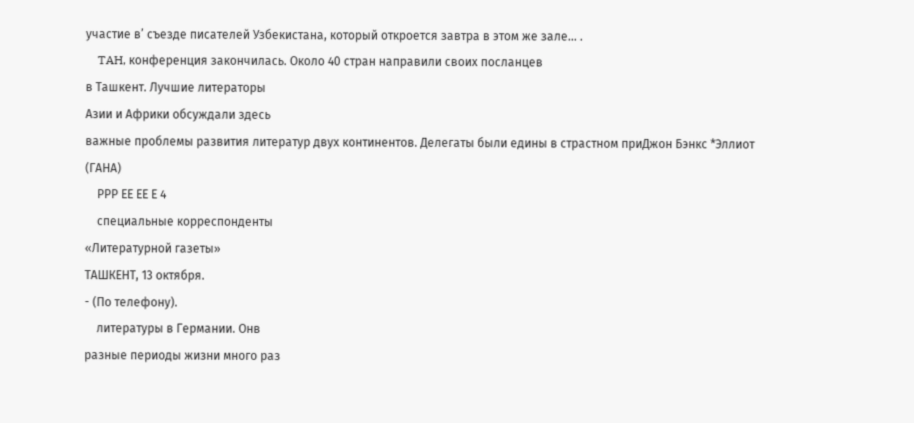участие в’ съезде писателей Узбекистана, который откроется завтра в этом же зале... .
    TAH, конференция закончилась. Около 40 стран направили своих посланцев
в Ташкент. Лучшие литераторы
Азии и Африки обсуждали здесь
важные проблемы развития литератур двух континентов. Делегаты были едины в страстном приДжон Бэнкс *Эллиот
(ГАНА)
    РРР ЕЕ ЕЕ Е 4
    специальные корреспонденты
«Литературной газеты»
ТАШКЕНТ, 13 октября.
- (По телефону).
    литературы в Германии. Онв
разные периоды жизни много раз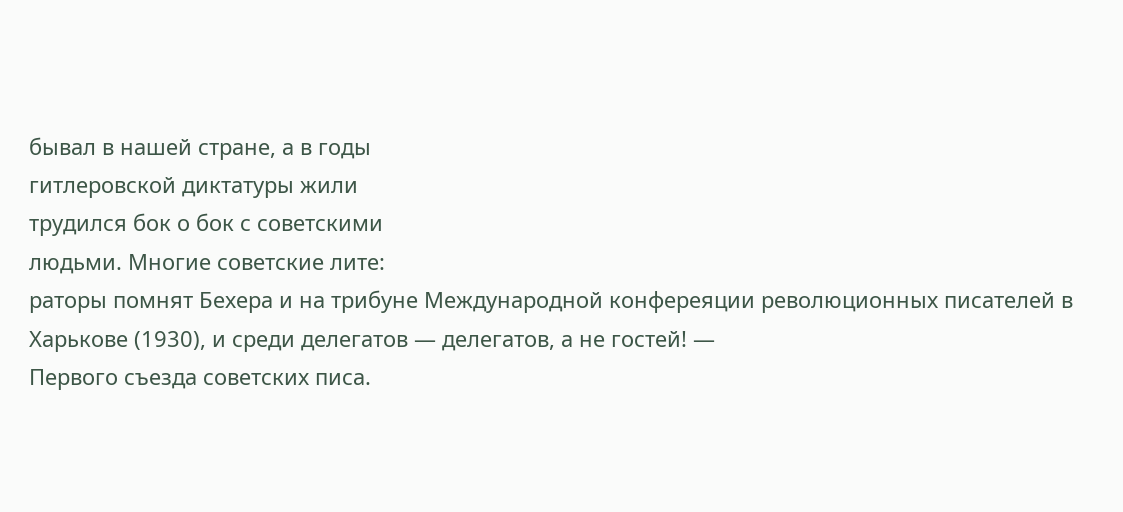бывал в нашей стране, а в годы
гитлеровской диктатуры жили
трудился бок о бок с советскими
людьми. Многие советские лите:
раторы помнят Бехера и на трибуне Международной конфереяции революционных писателей в
Харькове (1930), и среди делегатов — делегатов, а не гостей! —
Первого съезда советских писа.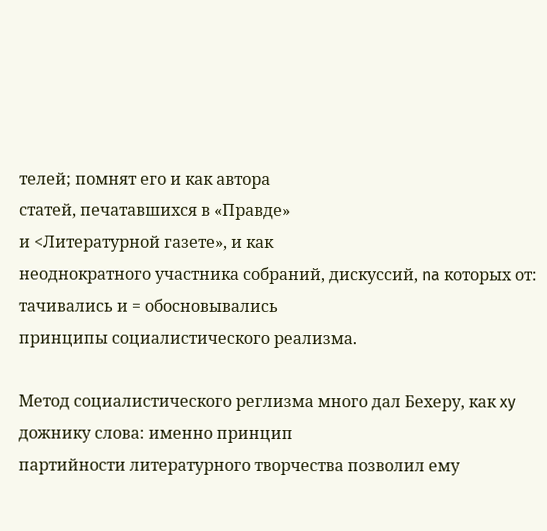телей; помнят его и как автора
статей, печатавшихся в «Правде»
и <Литературной газете», и как
неоднократного участника собраний, дискуссий, na которых от:
тачивались и = обосновывались
принципы социалистического реализма.

Метод социалистического реглизма много дал Бехеру, как xy
дожнику слова: именно принцип
партийности литературного творчества позволил ему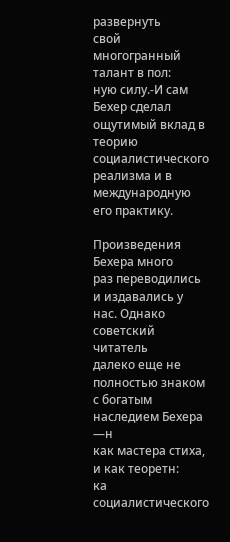развернуть
свой многогранный талант в пол:
ную силу.-И сам Бехер сделал
ощутимый вклад в теорию социалистического реализма и в международную его практику.

Произведения Бехера много
раз переводились и издавались у
нас. Однако советский читатель
далеко еще не полностью знаком
с богатым наследием Бехера —н
как мастера стиха, и как теоретн:
ка социалистического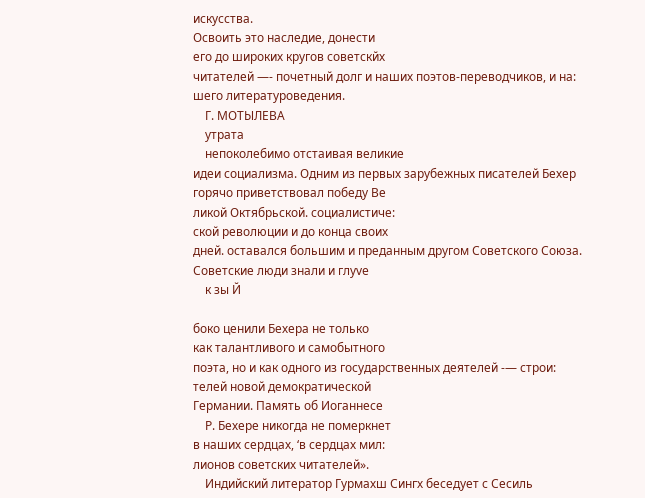искусства.
Освоить это наследие, донести
его до широких кругов советскйх
читателей —- почетный долг и наших поэтов-переводчиков, и на:
шего литературоведения.
    Г. МОТЫЛЕВА
    утрата
    непоколебимо отстаивая великие
идеи социализма. Одним из первых зарубежных писателей Бехер
горячо приветствовал победу Ве
ликой Октябрьской. социалистиче:
ской революции и до конца своих
дней. оставался большим и преданным другом Советского Союза. Советские люди знали и глуve
    к зы Й

боко ценили Бехера не только
как талантливого и самобытного
поэта, но и как одного из государственных деятелей -— строи:
телей новой демократической
Германии. Память об Иоганнесе
    Р. Бехере никогда не померкнет
в наших сердцах, ‘в сердцах мил:
лионов советских читателей».
    Индийский литератор Гурмахш Сингх беседует с Сесиль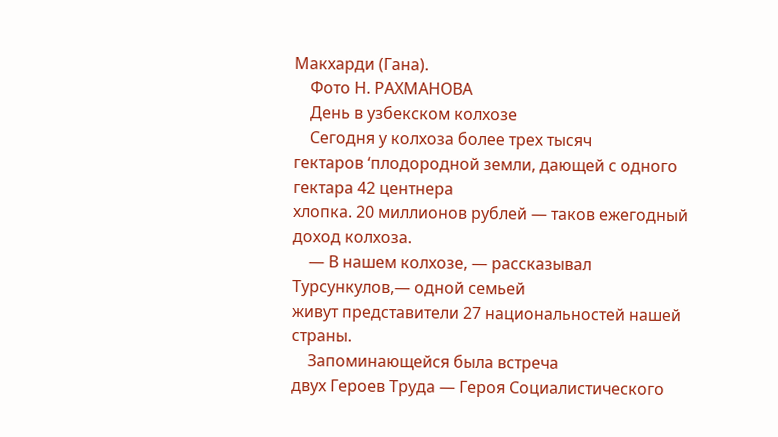Макхарди (Гана).
    Фото Н. РАХМАНОВА
    День в узбекском колхозе
    Сегодня у колхоза более трех тысяч
гектаров ‘плодородной земли, дающей с одного гектара 42 центнера
хлопка. 20 миллионов рублей — таков ежегодный доход колхоза.
    — В нашем колхозе, — рассказывал Турсункулов,— одной семьей
живут представители 27 национальностей нашей страны.
    Запоминающейся была встреча
двух Героев Труда — Героя Социалистического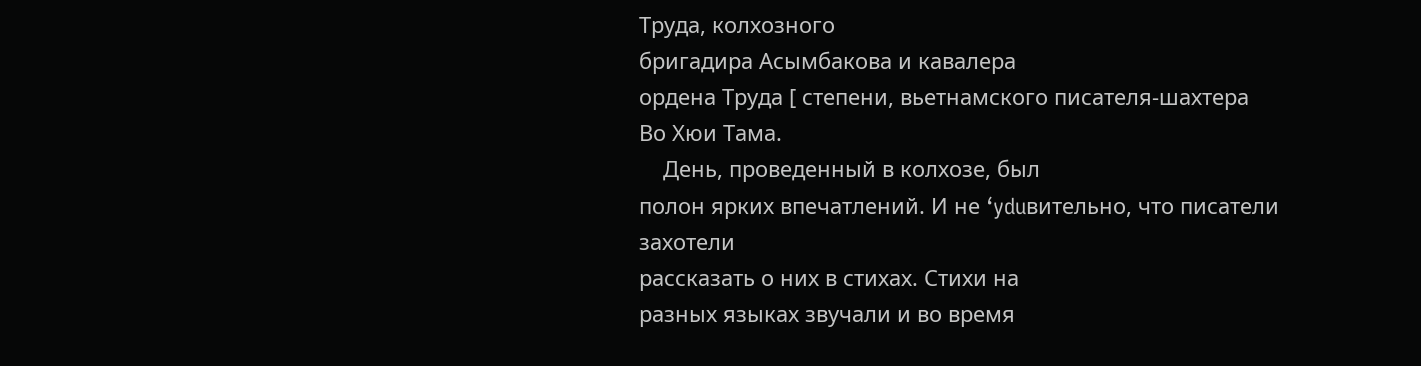Труда, колхозного
бригадира Асымбакова и кавалера
ордена Труда [ степени, вьетнамского писателя-шахтера Во Хюи Тама.
    День, проведенный в колхозе, был
полон ярких впечатлений. И не ‘yduвительно, что писатели захотели
рассказать о них в стихах. Стихи на
разных языках звучали и во время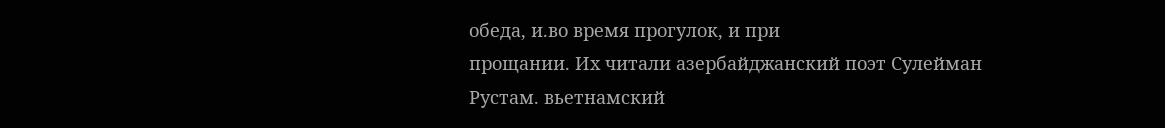обеда, и.во время прогулок, и при
прощании. Их читали азербайджанский поэт Сулейман Рустам. вьетнамский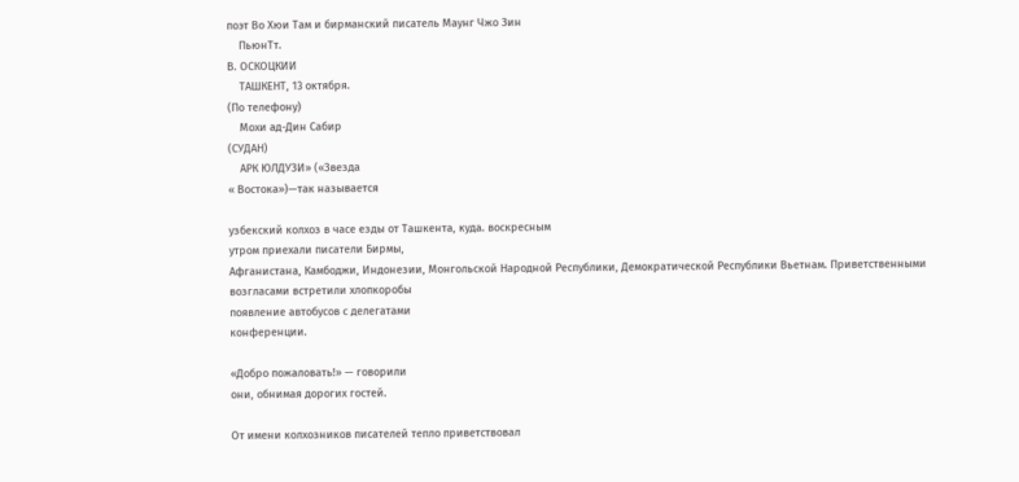поэт Во Хюи Там и бирманский писатель Маунг Чжо Зин
    ПьюнТт.
В. ОСКОЦКИИ
    ТАШКЕНТ, 13 октября.
(По телефону)
    Мохи ад-Дин Сабир
(СУДАН)
    АРК ЮЛДУЗИ» («Звезда
« Востока»)—так называется

узбекский колхоз в часе езды от Ташкента, куда. воскресным
утром приехали писатели Бирмы,
Афганистана, Камбоджи, Индонезии, Монгольской Народной Республики, Демократической Республики Вьетнам. Приветственными
возгласами встретили хлопкоробы
появление автобусов с делегатами
конференции.

«Добро пожаловать!» — говорили
они, обнимая дорогих гостей.

От имени колхозников писателей тепло приветствовал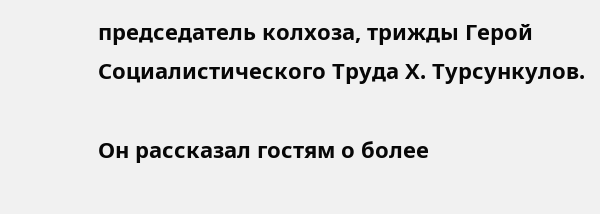председатель колхоза, трижды Герой Социалистического Труда Х. Турсункулов.

Он рассказал гостям о более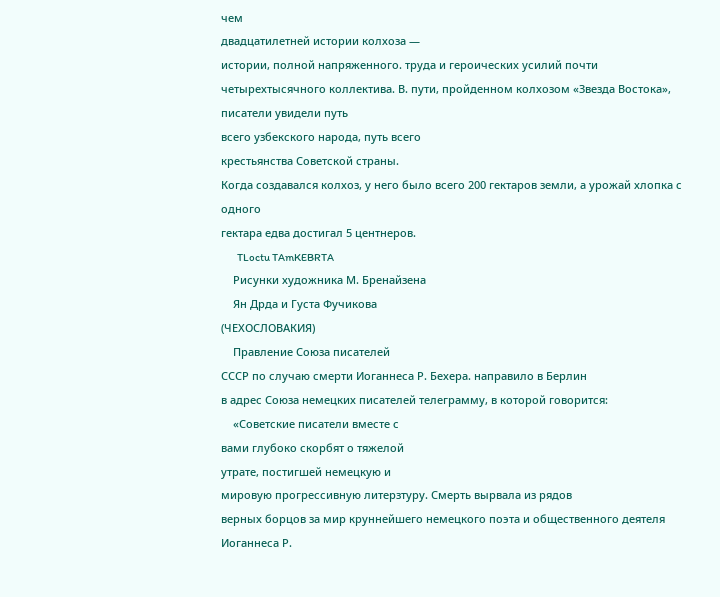чем
двадцатилетней истории колхоза —
истории, полной напряженного. труда и героических усилий почти четырехтысячного коллектива. В. пути, пройденном колхозом «Звезда Востока», писатели увидели путь
всего узбекского народа, путь всего
крестьянства Советской страны.
Когда создавался колхоз, у него было всего 200 гектаров земли, а урожай хлопка с одного
гектара едва достигал 5 центнеров.
        TLoctu TAmKEBRTA
    Рисунки художника М. Бренайзена
    Ян Дрда и Густа Фучикова
(ЧЕХОСЛОВАКИЯ)
    Правление Союза писателей
СССР по случаю смерти Иоганнеса Р. Бехера. направило в Берлин
в адрес Союза немецких писателей телеграмму, в которой говорится:
    «Советские писатели вместе с
вами глубоко скорбят о тяжелой
утрате, постигшей немецкую и
мировую прогрессивную литерзтуру. Смерть вырвала из рядов
верных борцов за мир круннейшего немецкого поэта и общественного деятеля Иоганнеса Р.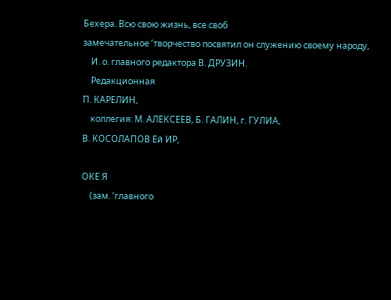Бехера. Всю свою жизнь, все своб
замечательное ‘творчество посвятил он служению своему народу,
    И. о. главного редактора В. ДРУЗИН.
    Редакционная
П. КАРЕЛИН,
    коллегия: М. АЛЕКСЕЕВ, Б. ГАЛИН, г. ГУЛИА,
В. КОСОЛАПОВ Ей ИР,

ОКЕ Я
    (зам. ‘главного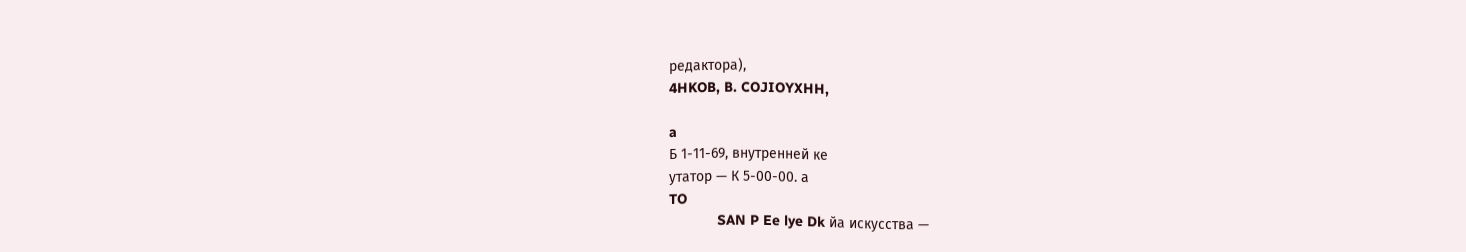редактора),
4HKOB, B. COJIOYXHH,

a
Б 1-11-69, внутренней ке
утатор — К 5-00-00. а
TO
            SAN P Ee lye Dk йа искусства —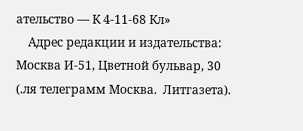ательство — К 4-11-68 Кл»
    Адрес редакции и издательства: Москва И-51, Цветной бульвар, 30 (.ля телеграмм Москва.  Литгазета).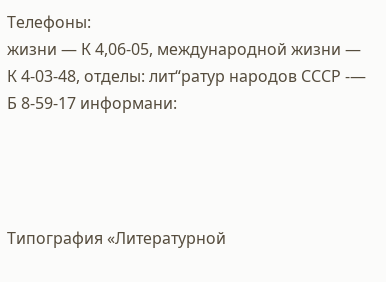Телефоны:
жизни — К 4,06-05, международной жизни — К 4-03-48, отделы: лит“ратур народов СССР -— Б 8-59-17 информани:




Типография «Литературной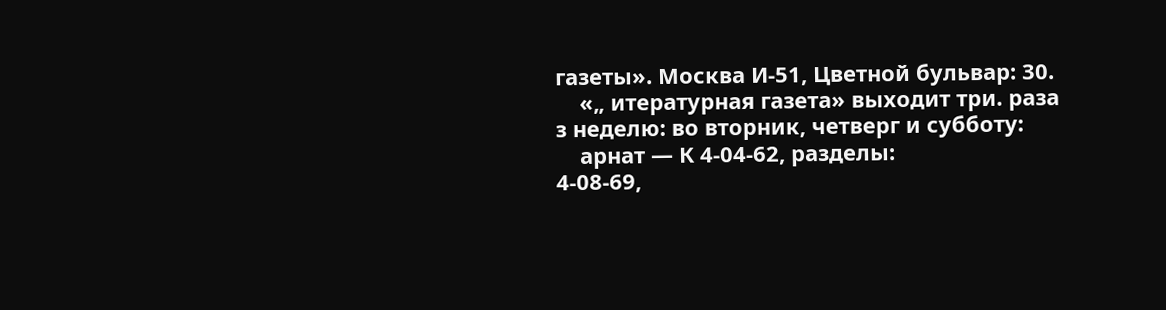газеты». Москва И-51, Цветной бульвар: 30.
    «„ итературная газета» выходит три. раза
з неделю: во вторник, четверг и субботу:
    арнат — К 4-04-62, разделы:
4-08-69,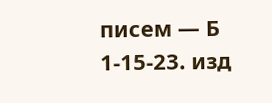писем — Б 1-15-23. изд